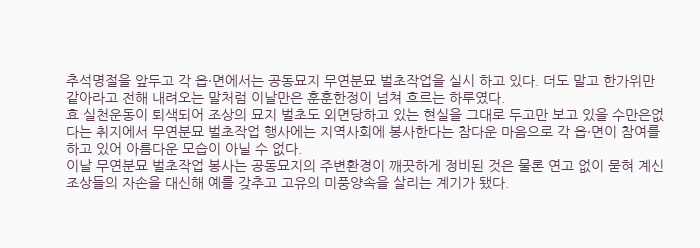추석명절을 앞두고 각 읍·면에서는 공동묘지 무연분묘 벌초작업을 실시 하고 있다. 더도 말고 한가위만 같아라고 전해 내려오는 말처럼 이날만은 훈훈한정이 넘쳐 흐르는 하루였다.
효 실천운동이 퇴색되어 조상의 묘지 벌초도 외면당하고 있는 현실을 그대로 두고만 보고 있을 수만은없다는 취지에서 무연분묘 벌초작업 행사에는 지역사회에 봉사한다는 참다운 마음으로 각 읍·면이 참여를 하고 있어 아름다운 모습이 아닐 수 없다.
이날 무연분묘 벌초작업 봉사는 공동묘지의 주변환경이 깨끗하게 정비된 것은 물론 연고 없이 묻혀 계신 조상들의 자손을 대신해 예를 갖추고 고유의 미풍양속을 살리는 계기가 됐다.